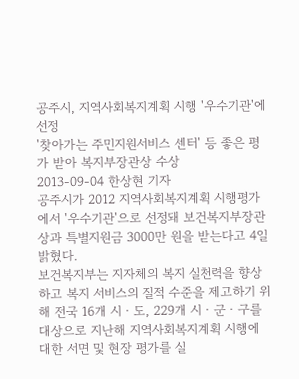공주시, 지역사회복지계획 시행 '우수기관'에 선정
'찾아가는 주민지원서비스 센터' 등 좋은 평가 받아 복지부장관상 수상
2013-09-04 한상현 기자
공주시가 2012 지역사회복지계획 시행평가에서 '우수기관'으로 선정돼 보건복지부장관상과 특별지원금 3000만 원을 받는다고 4일 밝혔다.
보건복지부는 지자체의 복지 실천력을 향상하고 복지 서비스의 질적 수준을 제고하기 위해 전국 16개 시ㆍ도, 229개 시ㆍ군ㆍ구를 대상으로 지난해 지역사회복지계획 시행에 대한 서면 및 현장 평가를 실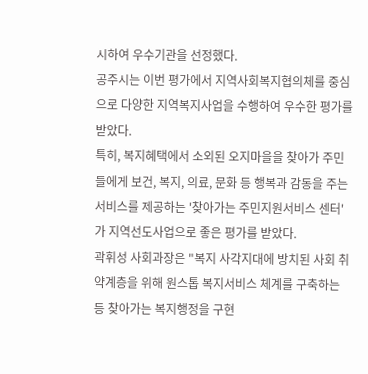시하여 우수기관을 선정했다.
공주시는 이번 평가에서 지역사회복지협의체를 중심으로 다양한 지역복지사업을 수행하여 우수한 평가를 받았다.
특히, 복지혜택에서 소외된 오지마을을 찾아가 주민들에게 보건, 복지, 의료, 문화 등 행복과 감동을 주는 서비스를 제공하는 '찾아가는 주민지원서비스 센터'가 지역선도사업으로 좋은 평가를 받았다.
곽휘성 사회과장은 "복지 사각지대에 방치된 사회 취약계층을 위해 원스톱 복지서비스 체계를 구축하는 등 찾아가는 복지행정을 구현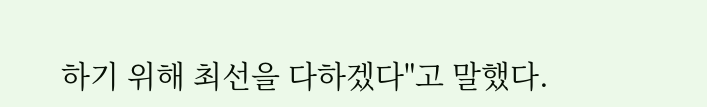하기 위해 최선을 다하겠다"고 말했다.